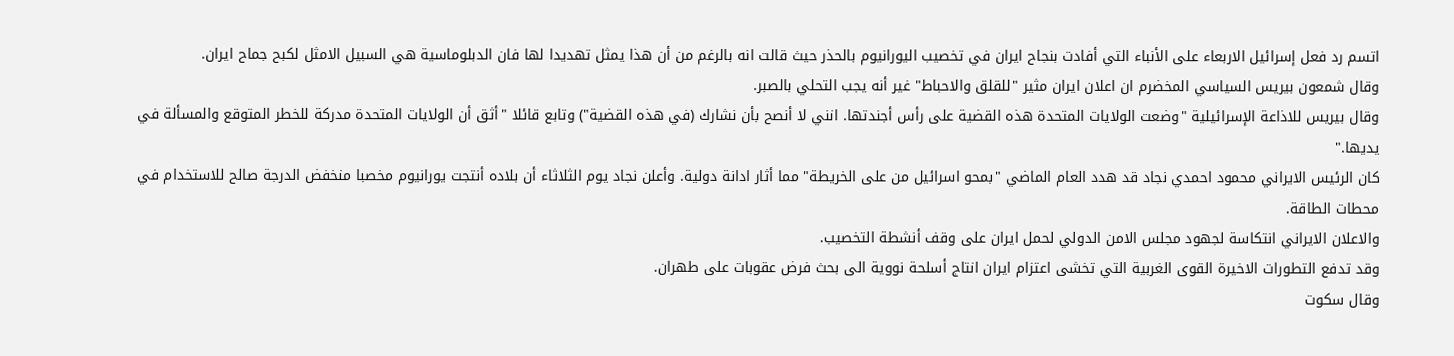اتسم رد فعل إسرائيل الاربعاء على الأنباء التي أفادت بنجاح ايران في تخصيب اليورانيوم بالحذر حيث قالت انه بالرغم من أن هذا يمثل تهديدا لها فان الدبلوماسية هي السبيل الامثل لكبح جماح ايران.
وقال شمعون بيريس السياسي المخضرم ان اعلان ايران مثير "للقلق والاحباط" غير أنه يجب التحلي بالصبر.
وقال بيريس للاذاعة الإسرائيلية "وضعت الولايات المتحدة هذه القضية على رأس أجندتها. انني لا أنصح بأن نشارك (في هذه القضية") وتابع قائلا "أثق أن الولايات المتحدة مدركة للخطر المتوقع والمسألة في يديها."
كان الرئيس الايراني محمود احمدي نجاد قد هدد العام الماضي "بمحو اسرائيل من على الخريطة" مما أثار ادانة دولية. وأعلن نجاد يوم الثلاثاء أن بلاده أنتجت يورانيوم مخصبا منخفض الدرجة صالح للاستخدام في محطات الطاقة.
والاعلان الايراني انتكاسة لجهود مجلس الامن الدولي لحمل ايران على وقف أنشطة التخصيب.
وقد تدفع التطورات الاخيرة القوى الغربية التي تخشى اعتزام ايران انتاج أسلحة نووية الى بحث فرض عقوبات على طهران.
وقال سكوت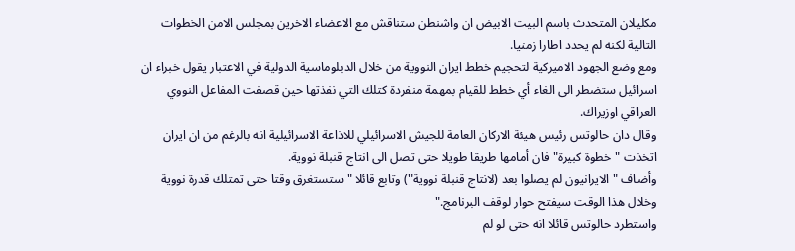مكليلان المتحدث باسم البيت الابيض ان واشنطن ستناقش مع الاعضاء الاخرين بمجلس الامن الخطوات التالية لكنه لم يحدد اطارا زمنيا.
ومع وضع الجهود الاميركية لتحجيم خطط ايران النووية من خلال الدبلوماسية الدولية في الاعتبار يقول خبراء ان اسرائيل ستضطر الى الغاء أي خطط للقيام بمهمة منفردة كتلك التي نفذتها حين قصفت المفاعل النووي العراقي اوزيراك.
وقال دان حالوتس رئيس هيئة الاركان العامة للجيش الاسرائيلي للاذاعة الاسرائيلية انه بالرغم من ان ايران اتخذت "خطوة كبيرة" فان أمامها طريقا طويلا حتى تصل الى انتاج قنبلة نووية.
وأضاف "الايرانيون لم يصلوا بعد (لانتاج قنبلة نووية") وتابع قائلا "ستستغرق وقتا حتى تمتلك قدرة نووية وخلال هذا الوقت سيفتح حوار لوقف البرنامج."
واستطرد حالوتس قائلا انه حتى لو لم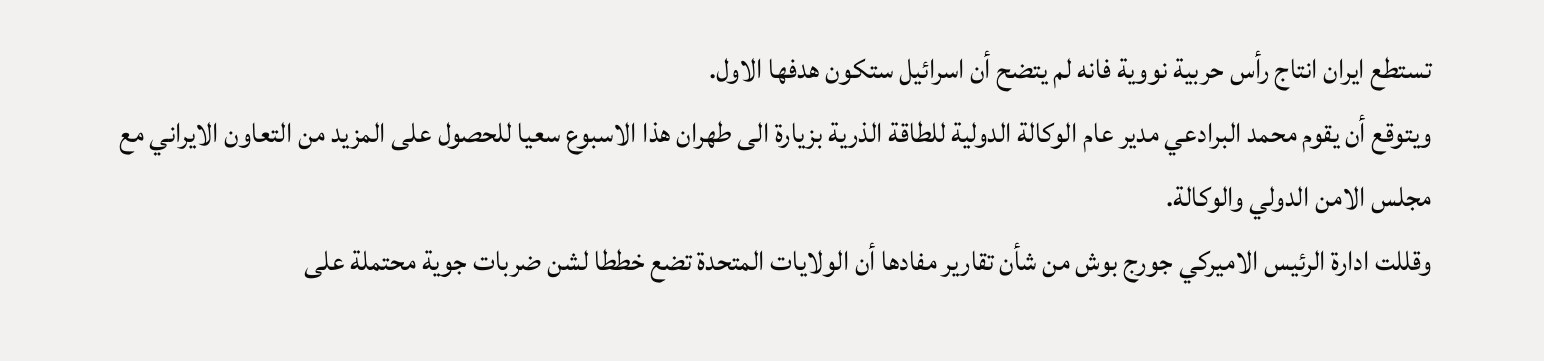تستطع ايران انتاج رأس حربية نووية فانه لم يتضح أن اسرائيل ستكون هدفها الاول.
ويتوقع أن يقوم محمد البرادعي مدير عام الوكالة الدولية للطاقة الذرية بزيارة الى طهران هذا الاسبوع سعيا للحصول على المزيد من التعاون الايراني مع مجلس الامن الدولي والوكالة.
وقللت ادارة الرئيس الاميركي جورج بوش من شأن تقارير مفادها أن الولايات المتحدة تضع خططا لشن ضربات جوية محتملة على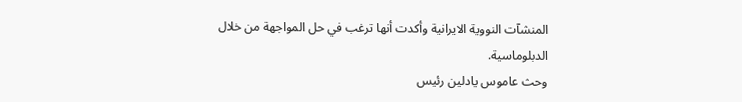المنشآت النووية الايرانية وأكدت أنها ترغب في حل المواجهة من خلال الدبلوماسية.
وحث عاموس يادلين رئيس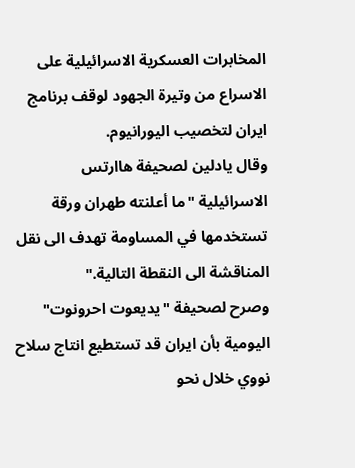المخابرات العسكرية الاسرائيلية على الاسراع من وتيرة الجهود لوقف برنامج ايران لتخصيب اليورانيوم.
وقال يادلين لصحيفة هاارتس الاسرائيلية "ما أعلنته طهران ورقة تستخدمها في المساومة تهدف الى نقل المناقشة الى النقطة التالية."
وصرح لصحيفة "يديعوت احرونوت" اليومية بأن ايران قد تستطيع انتاج سلاح نووي خلال نحو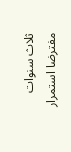ثلاث سنوات مفترضا استمرار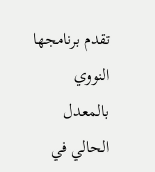تقدم برنامجها النووي بالمعدل الحالي في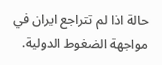حالة اذا لم تتراجع ايران في مواجهة الضغوط الدولية.